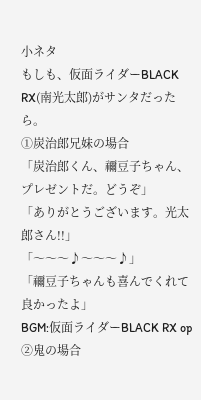小ネタ
もしも、仮面ライダーBLACK RX(南光太郎)がサンタだったら。
①炭治郎兄妹の場合
「炭治郎くん、禰豆子ちゃん、プレゼントだ。どうぞ」
「ありがとうございます。光太郎さん!!」
「〜〜〜♪〜〜〜♪」
「禰豆子ちゃんも喜んでくれて良かったよ」
BGM:仮面ライダーBLACK RX op
②鬼の場合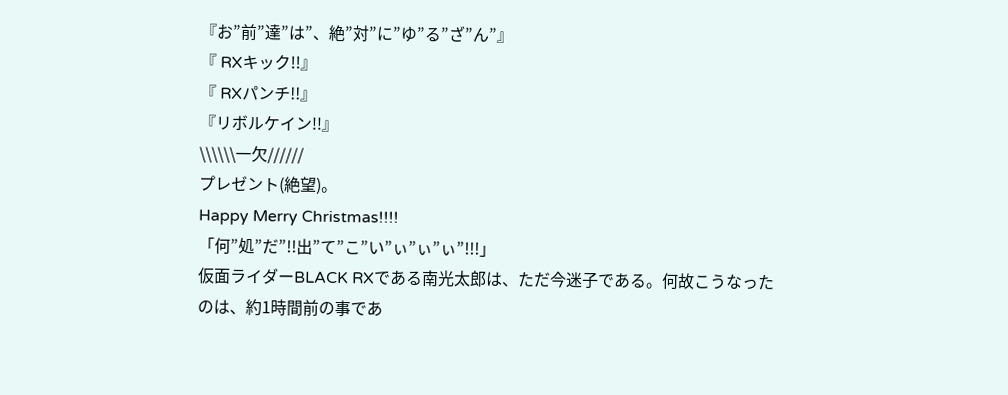『お”前”達”は”、絶”対”に”ゆ”る”ざ”ん”』
『 RXキック!!』
『 RXパンチ!!』
『リボルケイン!!』
\\\\\\一欠//////
プレゼント(絶望)。
Happy Merry Christmas!!!!
「何”処”だ”!!出”て”こ”い”ぃ”ぃ”ぃ”!!!」
仮面ライダーBLACK RXである南光太郎は、ただ今迷子である。何故こうなったのは、約1時間前の事であ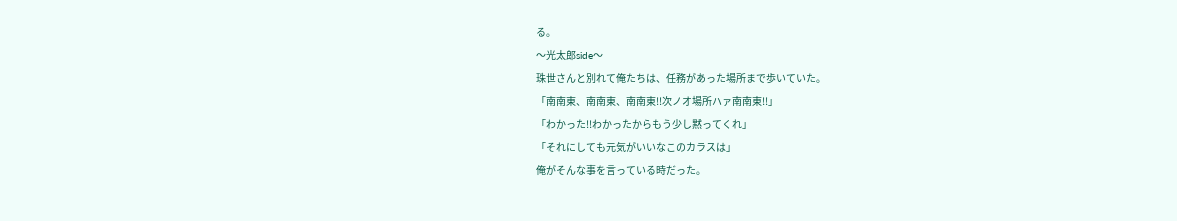る。
〜光太郎side〜
珠世さんと別れて俺たちは、任務があった場所まで歩いていた。
「南南東、南南東、南南東!!次ノオ場所ハァ南南東!!」
「わかった!!わかったからもう少し黙ってくれ」
「それにしても元気がいいなこのカラスは」
俺がそんな事を言っている時だった。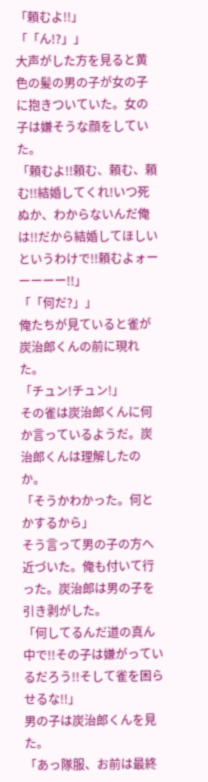「頼むよ!!」
「「ん!?」」
大声がした方を見ると黄色の髪の男の子が女の子に抱きついていた。女の子は嫌そうな顔をしていた。
「頼むよ!!頼む、頼む、頼む!!結婚してくれ!いつ死ぬか、わからないんだ俺は!!だから結婚してほしいというわけで!!頼むよォーーーーー!!」
「「何だ?」」
俺たちが見ていると雀が炭治郎くんの前に現れた。
「チュン!チュン!」
その雀は炭治郎くんに何か言っているようだ。炭治郎くんは理解したのか。
「そうかわかった。何とかするから」
そう言って男の子の方へ近づいた。俺も付いて行った。炭治郎は男の子を引き剥がした。
「何してるんだ道の真ん中で!!その子は嫌がっているだろう!!そして雀を困らせるな!!」
男の子は炭治郎くんを見た。
「あっ隊服、お前は最終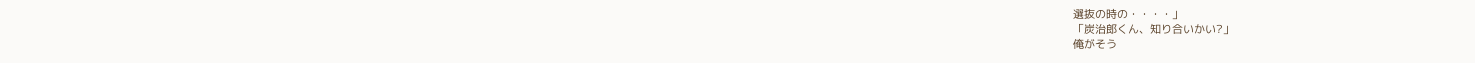選抜の時の・・・・」
「炭治郎くん、知り合いかい?」
俺がそう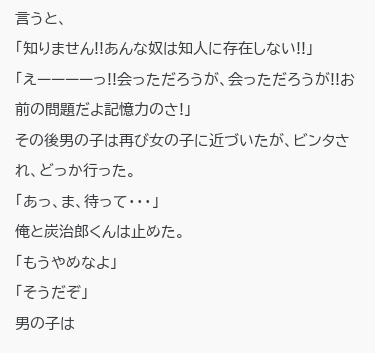言うと、
「知りません!!あんな奴は知人に存在しない!!」
「えーーーーっ!!会っただろうが、会っただろうが!!お前の問題だよ記憶力のさ!」
その後男の子は再び女の子に近づいたが、ビンタされ、どっか行った。
「あっ、ま、待って・・・」
俺と炭治郎くんは止めた。
「もうやめなよ」
「そうだぞ」
男の子は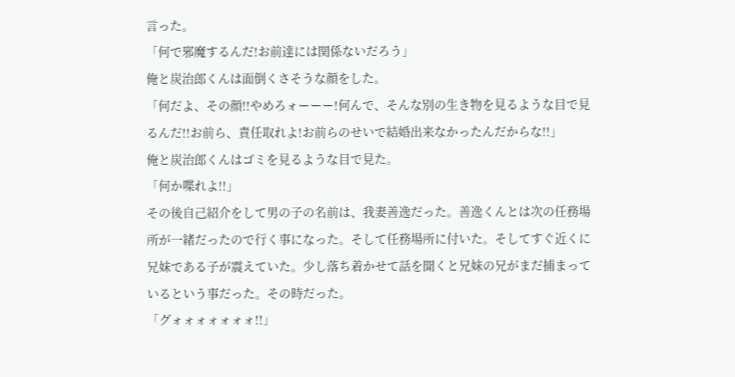言った。
「何で邪魔するんだ!お前達には関係ないだろう」
俺と炭治郎くんは面倒くさそうな顔をした。
「何だよ、その顔!!やめろォーーー!何んで、そんな別の生き物を見るような目で見るんだ!!お前ら、責任取れよ!お前らのせいで結婚出来なかったんだからな!!」
俺と炭治郎くんはゴミを見るような目で見た。
「何か喋れよ!!」
その後自己紹介をして男の子の名前は、我妻善逸だった。善逸くんとは次の任務場所が一緒だったので行く事になった。そして任務場所に付いた。そしてすぐ近くに兄妹である子が震えていた。少し落ち着かせて話を聞くと兄妹の兄がまだ捕まっているという事だった。その時だった。
「グォォォォォォォ!!」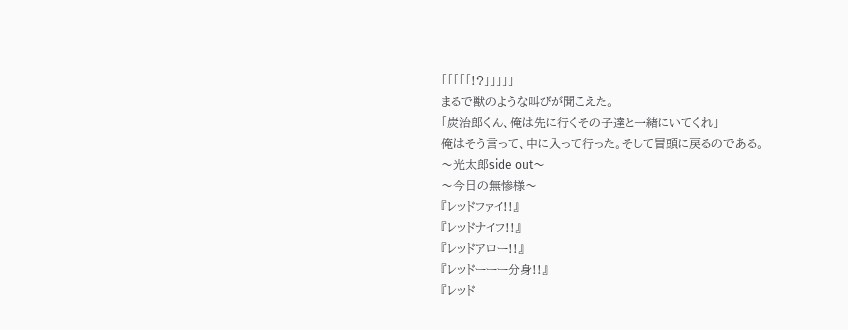「「「「「!?」」」」」
まるで獣のような叫びが聞こえた。
「炭治郎くん、俺は先に行くその子達と一緒にいてくれ」
俺はそう言って、中に入って行った。そして冒頭に戻るのである。
〜光太郎side out〜
〜今日の無惨様〜
『レッドファイ!!』
『レッドナイフ!!』
『レッドアロー!!』
『レッドーーー分身!!』
『レッド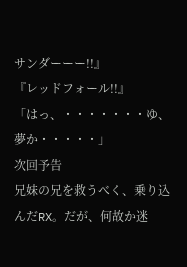サンダーーー!!』
『レッドフォール!!』
「はっ、・・・・・・・ゆ、夢か・・・・・」
次回予告
兄妹の兄を救うべく、乗り込んだRX。だが、何故か迷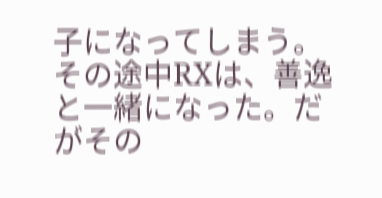子になってしまう。その途中RXは、善逸と一緒になった。だがその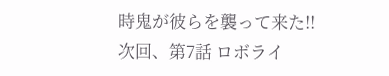時鬼が彼らを襲って来た!!
次回、第7話 ロボライ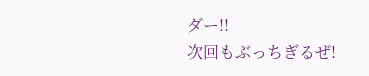ダー!!
次回もぶっちぎるぜ!